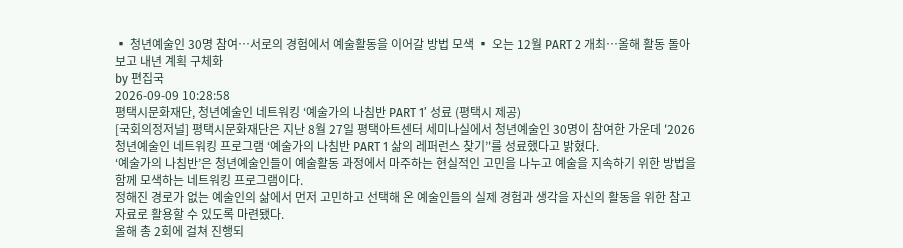▪ 청년예술인 30명 참여…서로의 경험에서 예술활동을 이어갈 방법 모색 ▪ 오는 12월 PART 2 개최…올해 활동 돌아보고 내년 계획 구체화
by 편집국
2026-09-09 10:28:58
평택시문화재단, 청년예술인 네트워킹 ‘예술가의 나침반 PART 1’ 성료 (평택시 제공)
[국회의정저널] 평택시문화재단은 지난 8월 27일 평택아트센터 세미나실에서 청년예술인 30명이 참여한 가운데 '2026 청년예술인 네트워킹 프로그램 ‘예술가의 나침반 PART 1 삶의 레퍼런스 찾기’'를 성료했다고 밝혔다.
‘예술가의 나침반’은 청년예술인들이 예술활동 과정에서 마주하는 현실적인 고민을 나누고 예술을 지속하기 위한 방법을 함께 모색하는 네트워킹 프로그램이다.
정해진 경로가 없는 예술인의 삶에서 먼저 고민하고 선택해 온 예술인들의 실제 경험과 생각을 자신의 활동을 위한 참고자료로 활용할 수 있도록 마련됐다.
올해 총 2회에 걸쳐 진행되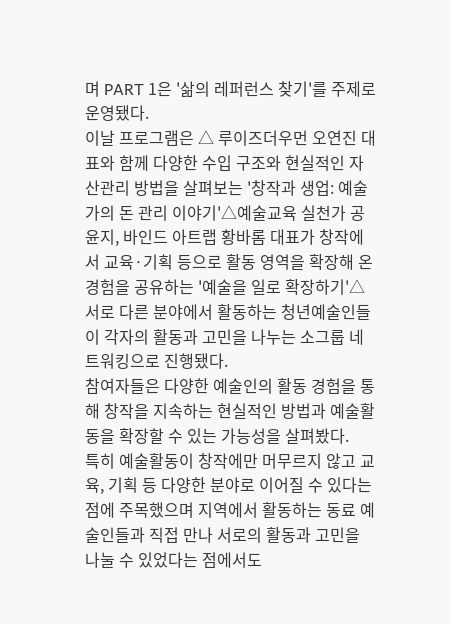며 PART 1은 '삶의 레퍼런스 찾기'를 주제로 운영됐다.
이날 프로그램은 △ 루이즈더우먼 오연진 대표와 함께 다양한 수입 구조와 현실적인 자산관리 방법을 살펴보는 '창작과 생업: 예술가의 돈 관리 이야기'△예술교육 실천가 공윤지, 바인드 아트랩 황바롬 대표가 창작에서 교육·기획 등으로 활동 영역을 확장해 온 경험을 공유하는 '예술을 일로 확장하기'△서로 다른 분야에서 활동하는 청년예술인들이 각자의 활동과 고민을 나누는 소그룹 네트워킹으로 진행됐다.
참여자들은 다양한 예술인의 활동 경험을 통해 창작을 지속하는 현실적인 방법과 예술활동을 확장할 수 있는 가능성을 살펴봤다.
특히 예술활동이 창작에만 머무르지 않고 교육, 기획 등 다양한 분야로 이어질 수 있다는 점에 주목했으며 지역에서 활동하는 동료 예술인들과 직접 만나 서로의 활동과 고민을 나눌 수 있었다는 점에서도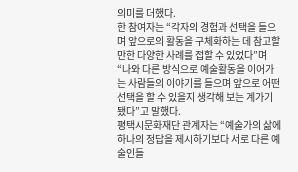의미를 더했다.
한 참여자는 “각자의 경험과 선택을 들으며 앞으로의 활동을 구체화하는 데 참고할 만한 다양한 사례를 접할 수 있었다”며 “나와 다른 방식으로 예술활동을 이어가는 사람들의 이야기를 들으며 앞으로 어떤 선택을 할 수 있을지 생각해 보는 계가기 됐다”고 말했다.
평택시문화재단 관계자는 “예술가의 삶에 하나의 정답을 제시하기보다 서로 다른 예술인들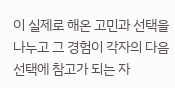이 실제로 해온 고민과 선택을 나누고 그 경험이 각자의 다음 선택에 참고가 되는 자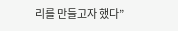리를 만들고자 했다”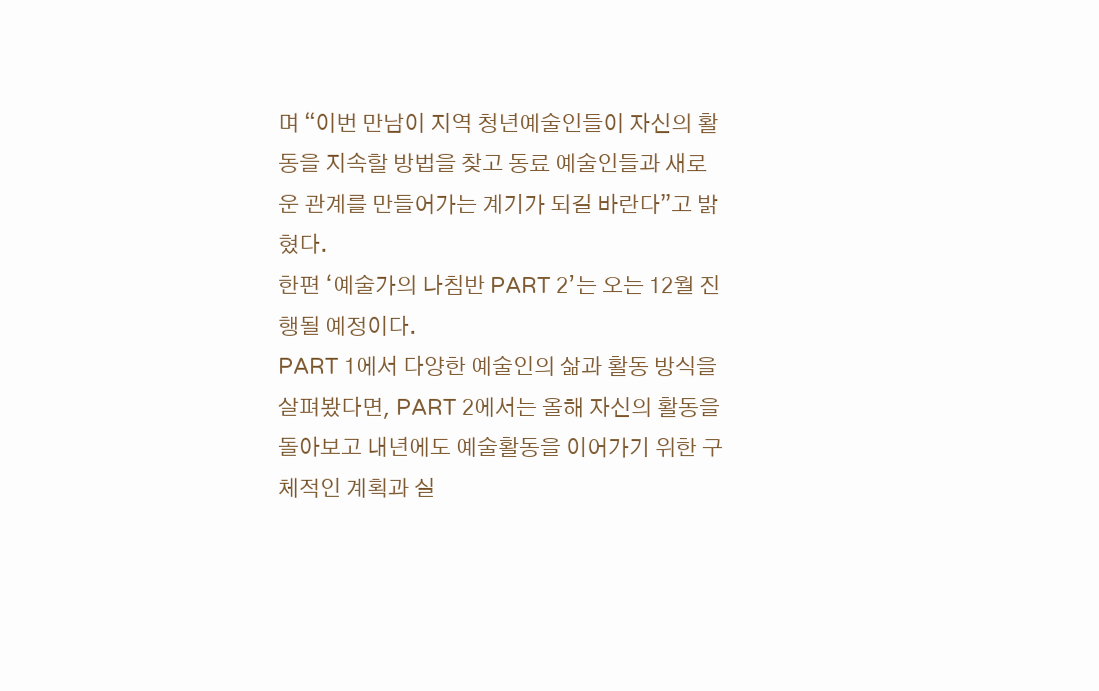며 “이번 만남이 지역 청년예술인들이 자신의 활동을 지속할 방법을 찾고 동료 예술인들과 새로운 관계를 만들어가는 계기가 되길 바란다”고 밝혔다.
한편 ‘예술가의 나침반 PART 2’는 오는 12월 진행될 예정이다.
PART 1에서 다양한 예술인의 삶과 활동 방식을 살펴봤다면, PART 2에서는 올해 자신의 활동을 돌아보고 내년에도 예술활동을 이어가기 위한 구체적인 계획과 실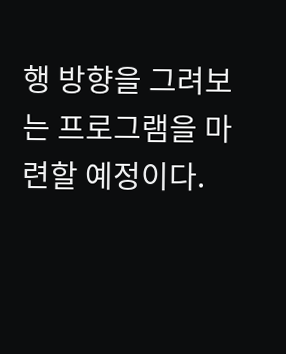행 방향을 그려보는 프로그램을 마련할 예정이다.